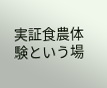実証食農体験という場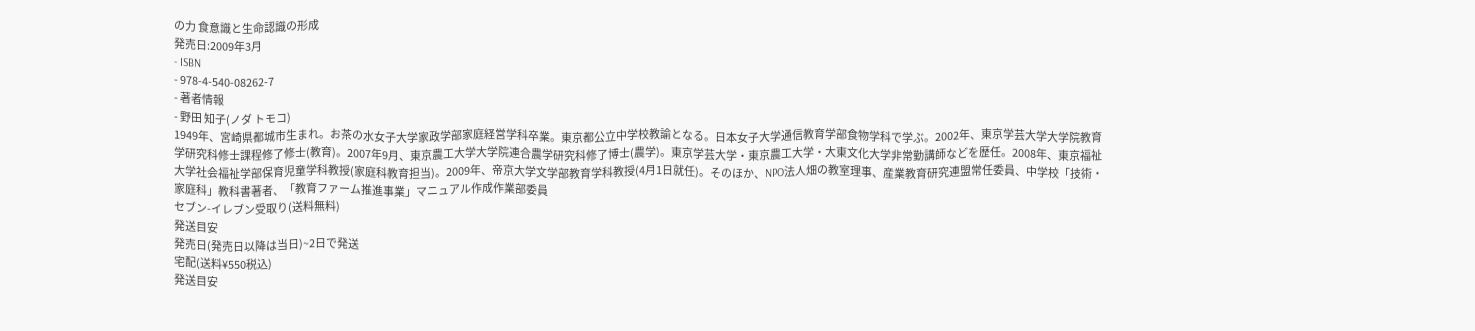の力 食意識と生命認識の形成
発売日:2009年3月
- ISBN
- 978-4-540-08262-7
- 著者情報
- 野田 知子(ノダ トモコ)
1949年、宮崎県都城市生まれ。お茶の水女子大学家政学部家庭経営学科卒業。東京都公立中学校教諭となる。日本女子大学通信教育学部食物学科で学ぶ。2002年、東京学芸大学大学院教育学研究科修士課程修了修士(教育)。2007年9月、東京農工大学大学院連合農学研究科修了博士(農学)。東京学芸大学・東京農工大学・大東文化大学非常勤講師などを歴任。2008年、東京福祉大学社会福祉学部保育児童学科教授(家庭科教育担当)。2009年、帝京大学文学部教育学科教授(4月1日就任)。そのほか、NPO法人畑の教室理事、産業教育研究連盟常任委員、中学校「技術・家庭科」教科書著者、「教育ファーム推進事業」マニュアル作成作業部委員
セブン-イレブン受取り(送料無料)
発送目安
発売日(発売日以降は当日)~2日で発送
宅配(送料¥550税込)
発送目安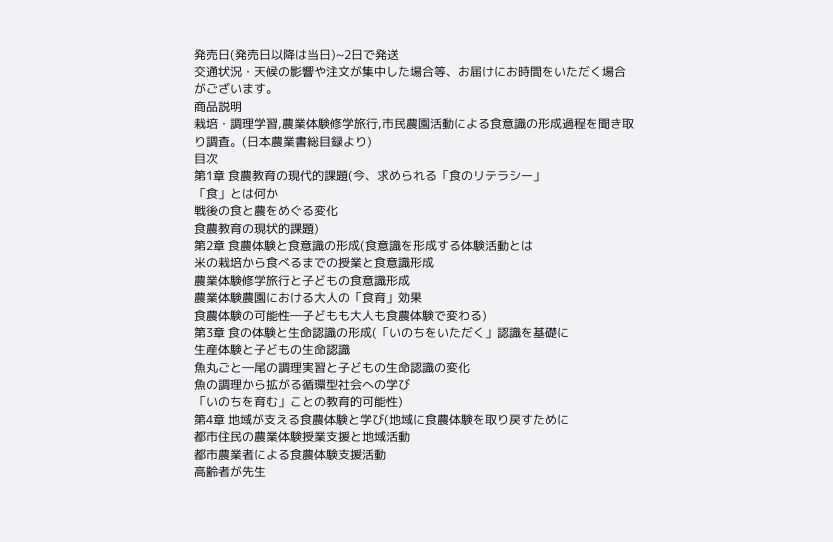発売日(発売日以降は当日)~2日で発送
交通状況・天候の影響や注文が集中した場合等、お届けにお時間をいただく場合がございます。
商品説明
栽培・調理学習,農業体験修学旅行,市民農園活動による食意識の形成過程を聞き取り調査。(日本農業書総目録より)
目次
第1章 食農教育の現代的課題(今、求められる「食のリテラシー」
「食」とは何か
戦後の食と農をめぐる変化
食農教育の現状的課題)
第2章 食農体験と食意識の形成(食意識を形成する体験活動とは
米の栽培から食べるまでの授業と食意識形成
農業体験修学旅行と子どもの食意識形成
農業体験農園における大人の「食育」効果
食農体験の可能性―子どもも大人も食農体験で変わる)
第3章 食の体験と生命認識の形成(「いのちをいただく」認識を基礎に
生産体験と子どもの生命認識
魚丸ごと―尾の調理実習と子どもの生命認識の変化
魚の調理から拡がる循環型社会への学び
「いのちを育む」ことの教育的可能性)
第4章 地域が支える食農体験と学び(地域に食農体験を取り戻すために
都市住民の農業体験授業支援と地域活動
都市農業者による食農体験支援活動
高齢者が先生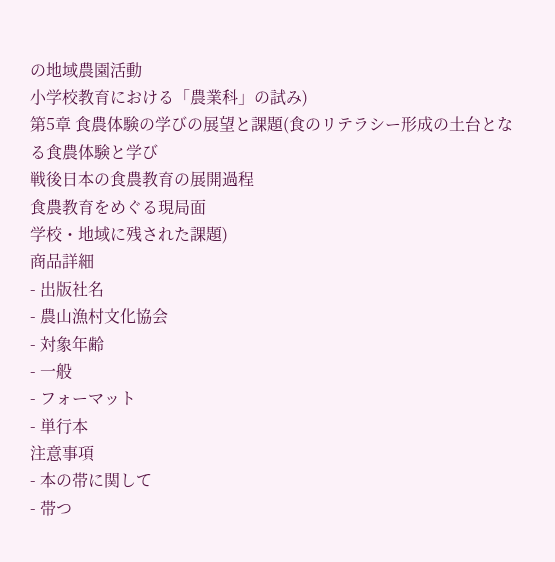の地域農園活動
小学校教育における「農業科」の試み)
第5章 食農体験の学びの展望と課題(食のリテラシー形成の土台となる食農体験と学び
戦後日本の食農教育の展開過程
食農教育をめぐる現局面
学校・地域に残された課題)
商品詳細
- 出版社名
- 農山漁村文化協会
- 対象年齢
- 一般
- フォーマット
- 単行本
注意事項
- 本の帯に関して
- 帯つ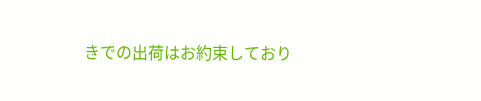きでの出荷はお約束しており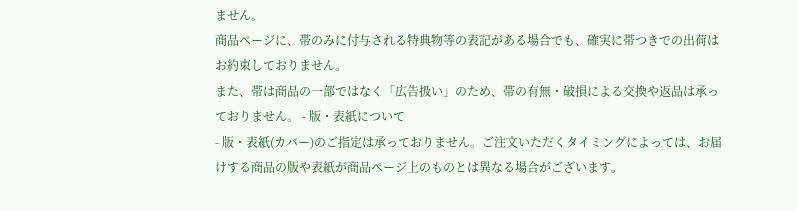ません。
商品ページに、帯のみに付与される特典物等の表記がある場合でも、確実に帯つきでの出荷はお約束しておりません。
また、帯は商品の一部ではなく「広告扱い」のため、帯の有無・破損による交換や返品は承っておりません。 - 版・表紙について
- 版・表紙(カバー)のご指定は承っておりません。ご注文いただくタイミングによっては、お届けする商品の版や表紙が商品ページ上のものとは異なる場合がございます。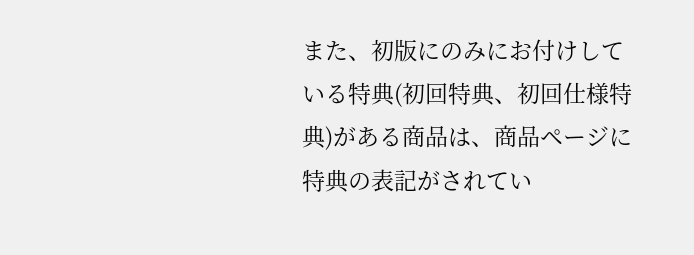また、初版にのみにお付けしている特典(初回特典、初回仕様特典)がある商品は、商品ページに特典の表記がされてい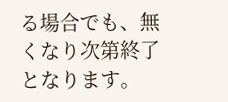る場合でも、無くなり次第終了となります。